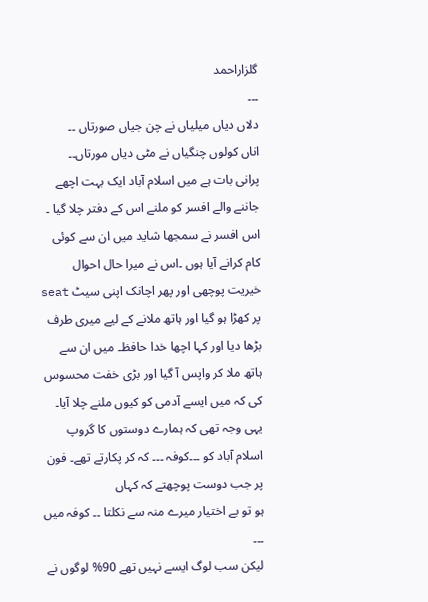گلزاراحمد
۔۔۔
دلاں دیاں میلیاں نے چن جیاں صورتاں ۔۔
اناں کولوں چنگیاں نے مٹی دیاں مورتاں۔۔
پرانی بات ہے میں اسلام آباد ایک بہت اچھے جاننے والے افسر کو ملنے اس کے دفتر چلا گیا ۔ اس افسر نے سمجھا شاید میں ان سے کوئی کام کرانے آیا ہوں ۔اس نے میرا حال احوال خیریت پوچھی اور پھر اچانک اپنی سیٹ seat پر کھڑا ہو گیا اور ہاتھ ملانے کے لیے میری طرف بڑھا دیا اور کہا اچھا خدا حافظ۔ میں ان سے ہاتھ ملا کر واپس آ گیا اور بڑی خفت محسوس کی کہ میں ایسے آدمی کو کیوں ملنے چلا آیا۔ یہی وجہ تھی کہ ہمارے دوستوں کا گروپ اسلام آباد کو ۔۔۔کوفہ ۔۔۔ کہ کر پکارتے تھے۔ فون پر جب دوست پوچھتے کہ کہاں
ہو تو بے اختیار میرے منہ سے نکلتا ۔۔ کوفہ میں ۔۔۔
لیکن سب لوگ ایسے نہیں تھے 90% لوگوں نے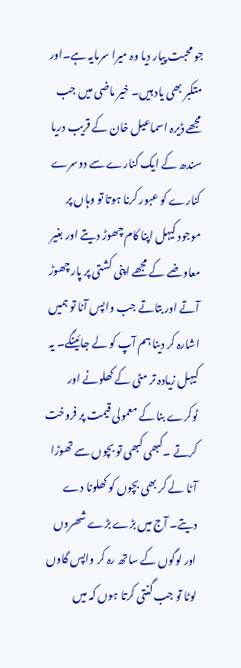جو محبت پیار دیا وہ میرا سرمایہ ہے۔اور متکبر بھی یاد ہیں۔ خیر ماضی میں جب مجھے ڈیرہ اسماعیل خان کے قریب دریا سندھ کے ایک کنارے سے دوسرے کنارے کو عبور کرنا ہوتا تو وہاں پر موجود کیہل اپنا کام چھوڑ دیتے اور بغیر معاوضے کے مجھے اپنی کشتی پر پار چھوڑ آتے اور بتاتے جب واپس آنا تو ہمیں اشارہ کر دینا ہم آپ کو لے جائینگے۔ یہ کیہل زیادہ تر مٹی کے کھلونے اور ٹوکرے بنا کے معمولی قیمت پر فروخت کرتے ۔کبھی کبھی تو بچوں سے تھوڑا آٹا لے کر بھی بچوں کو کھلونا دے دیتے۔ آج میں بڑے بڑے شھروں اور لوگوں کے ساتھ رہ کر واپس گاوں لوٹا تو جب گنتی کرتا ہوں کہ میں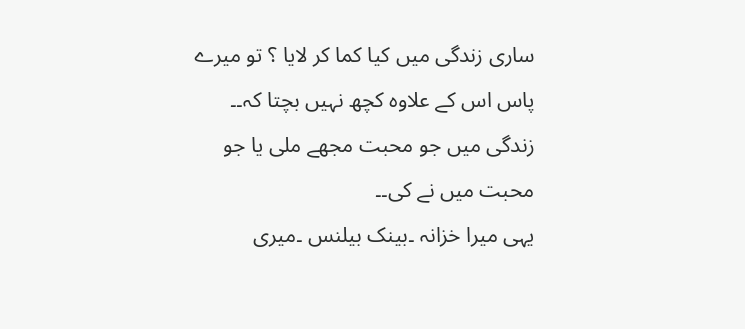ساری زندگی میں کیا کما کر لایا ؟ تو میرے پاس اس کے علاوہ کچھ نہیں بچتا کہ۔۔
زندگی میں جو محبت مجھے ملی یا جو محبت میں نے کی۔۔
یہی میرا خزانہ ۔بینک بیلنس ۔میری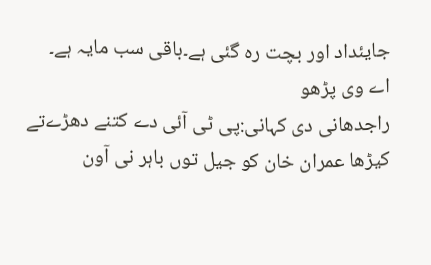جایئداد اور بچت رہ گئی ہے۔باقی سب مایہ ہے۔
اے وی پڑھو
راجدھانی دی کہانی:پی ٹی آئی دے کتنے دھڑےتے کیڑھا عمران خان کو جیل توں باہر نی آون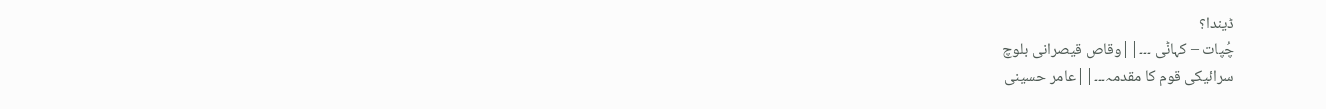ڈیندا؟
چُپات – کہاݨی ۔۔۔||وقاص قیصرانی بلوچ
سرائیکی قوم کا مقدمہ۔۔۔||عامر حسینی